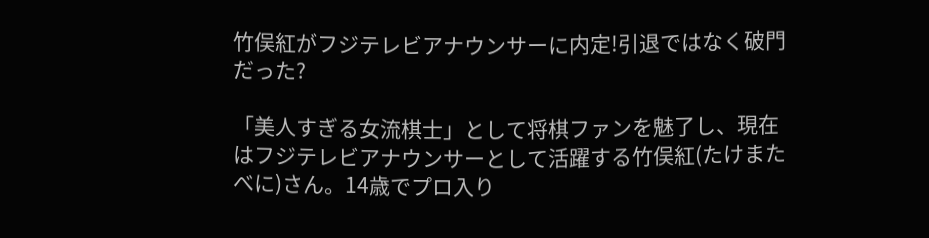竹俣紅がフジテレビアナウンサーに内定!引退ではなく破門だった?

「美人すぎる女流棋士」として将棋ファンを魅了し、現在はフジテレビアナウンサーとして活躍する竹俣紅(たけまた べに)さん。14歳でプロ入り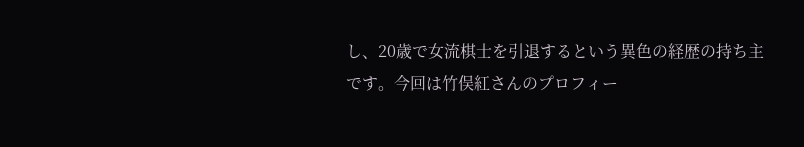し、20歳で女流棋士を引退するという異色の経歴の持ち主です。今回は竹俣紅さんのプロフィー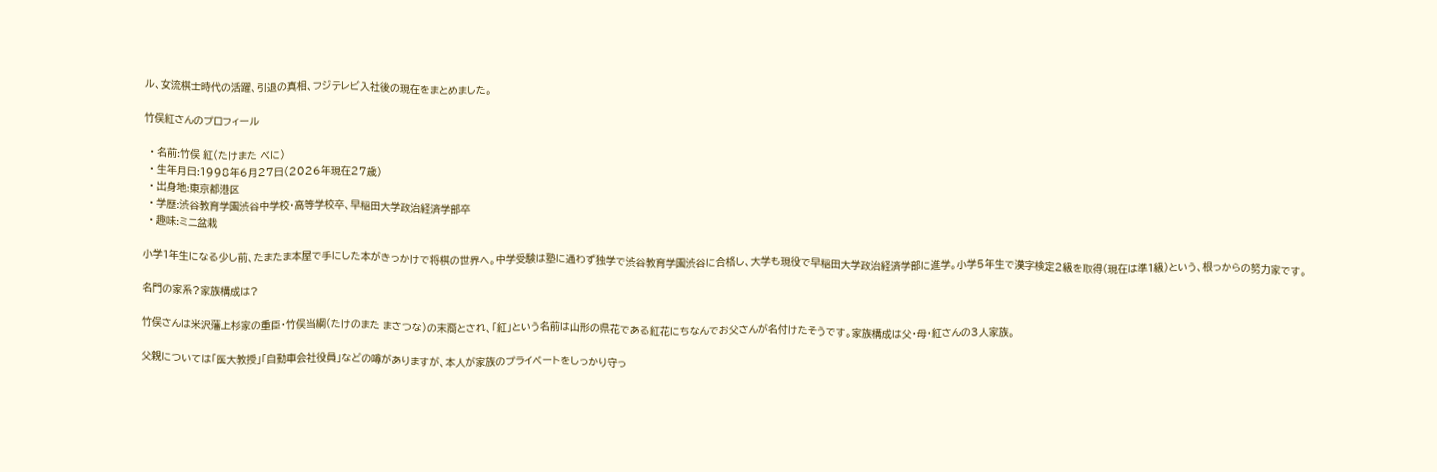ル、女流棋士時代の活躍、引退の真相、フジテレビ入社後の現在をまとめました。

竹俣紅さんのプロフィール

  • 名前:竹俣 紅(たけまた べに)
  • 生年月日:1998年6月27日(2026年現在27歳)
  • 出身地:東京都港区
  • 学歴:渋谷教育学園渋谷中学校・高等学校卒、早稲田大学政治経済学部卒
  • 趣味:ミニ盆栽

小学1年生になる少し前、たまたま本屋で手にした本がきっかけで将棋の世界へ。中学受験は塾に通わず独学で渋谷教育学園渋谷に合格し、大学も現役で早稲田大学政治経済学部に進学。小学5年生で漢字検定2級を取得(現在は準1級)という、根っからの努力家です。

名門の家系?家族構成は?

竹俣さんは米沢藩上杉家の重臣・竹俣当綱(たけのまた まさつな)の末裔とされ、「紅」という名前は山形の県花である紅花にちなんでお父さんが名付けたそうです。家族構成は父・母・紅さんの3人家族。

父親については「医大教授」「自動車会社役員」などの噂がありますが、本人が家族のプライベートをしっかり守っ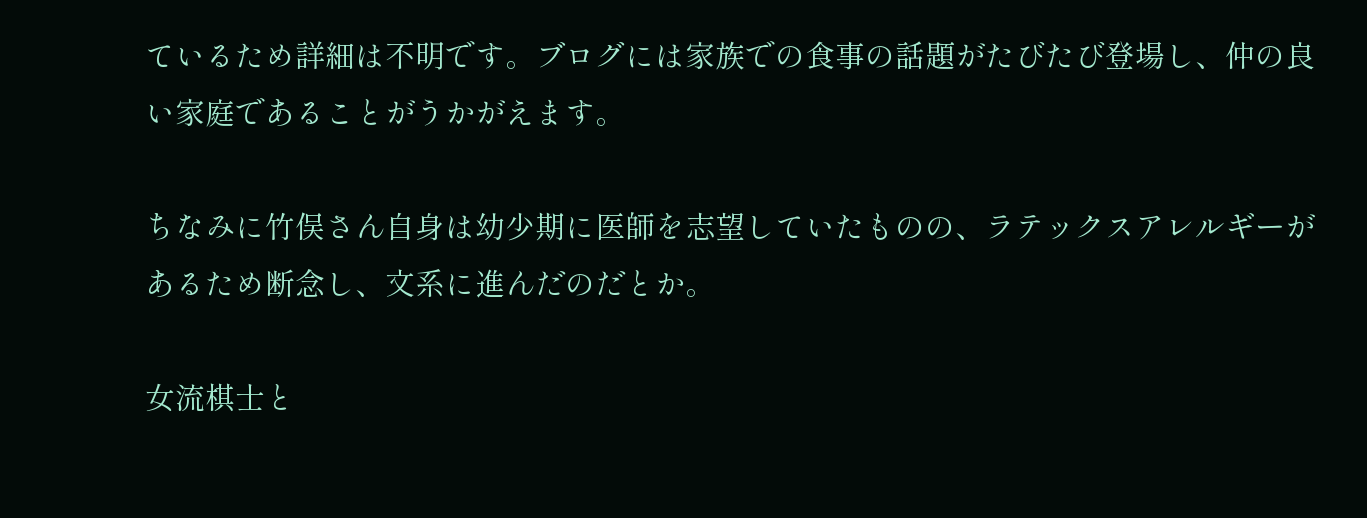ているため詳細は不明です。ブログには家族での食事の話題がたびたび登場し、仲の良い家庭であることがうかがえます。

ちなみに竹俣さん自身は幼少期に医師を志望していたものの、ラテックスアレルギーがあるため断念し、文系に進んだのだとか。

女流棋士と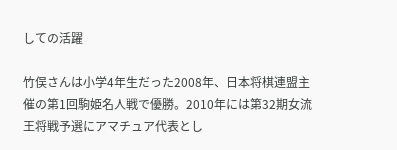しての活躍

竹俣さんは小学4年生だった2008年、日本将棋連盟主催の第1回駒姫名人戦で優勝。2010年には第32期女流王将戦予選にアマチュア代表とし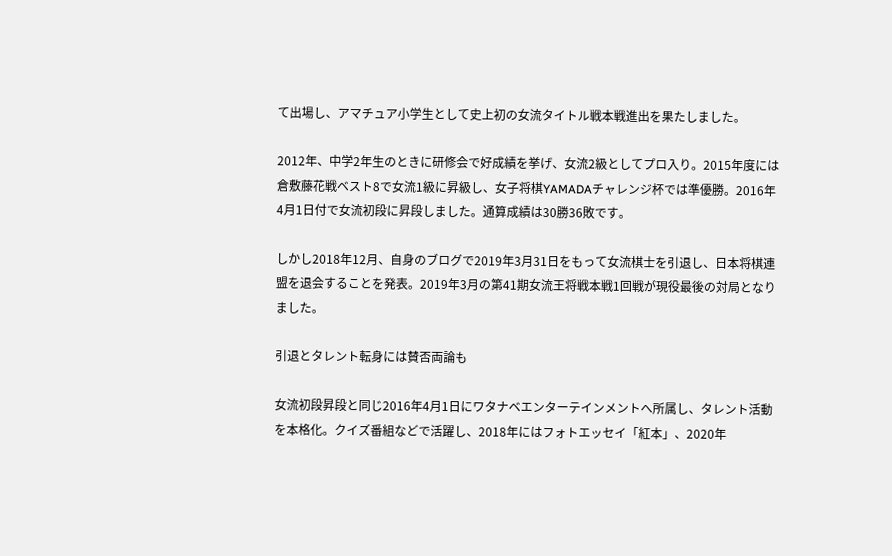て出場し、アマチュア小学生として史上初の女流タイトル戦本戦進出を果たしました。

2012年、中学2年生のときに研修会で好成績を挙げ、女流2級としてプロ入り。2015年度には倉敷藤花戦ベスト8で女流1級に昇級し、女子将棋YAMADAチャレンジ杯では準優勝。2016年4月1日付で女流初段に昇段しました。通算成績は30勝36敗です。

しかし2018年12月、自身のブログで2019年3月31日をもって女流棋士を引退し、日本将棋連盟を退会することを発表。2019年3月の第41期女流王将戦本戦1回戦が現役最後の対局となりました。

引退とタレント転身には賛否両論も

女流初段昇段と同じ2016年4月1日にワタナベエンターテインメントへ所属し、タレント活動を本格化。クイズ番組などで活躍し、2018年にはフォトエッセイ「紅本」、2020年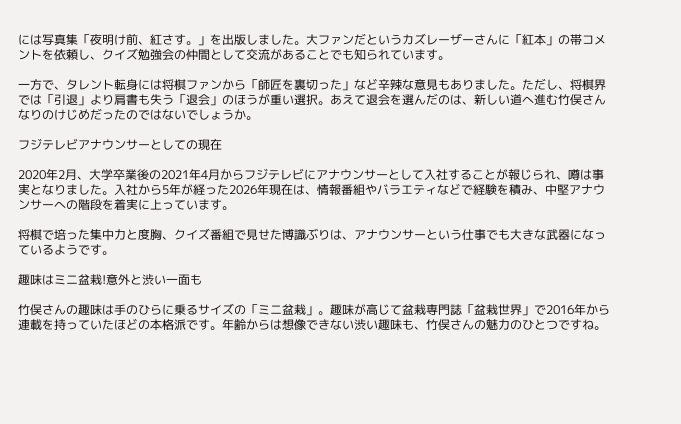には写真集「夜明け前、紅さす。」を出版しました。大ファンだというカズレーザーさんに「紅本」の帯コメントを依頼し、クイズ勉強会の仲間として交流があることでも知られています。

一方で、タレント転身には将棋ファンから「師匠を裏切った」など辛辣な意見もありました。ただし、将棋界では「引退」より肩書も失う「退会」のほうが重い選択。あえて退会を選んだのは、新しい道へ進む竹俣さんなりのけじめだったのではないでしょうか。

フジテレビアナウンサーとしての現在

2020年2月、大学卒業後の2021年4月からフジテレビにアナウンサーとして入社することが報じられ、噂は事実となりました。入社から5年が経った2026年現在は、情報番組やバラエティなどで経験を積み、中堅アナウンサーへの階段を着実に上っています。

将棋で培った集中力と度胸、クイズ番組で見せた博識ぶりは、アナウンサーという仕事でも大きな武器になっているようです。

趣味はミニ盆栽!意外と渋い一面も

竹俣さんの趣味は手のひらに乗るサイズの「ミニ盆栽」。趣味が高じて盆栽専門誌「盆栽世界」で2016年から連載を持っていたほどの本格派です。年齢からは想像できない渋い趣味も、竹俣さんの魅力のひとつですね。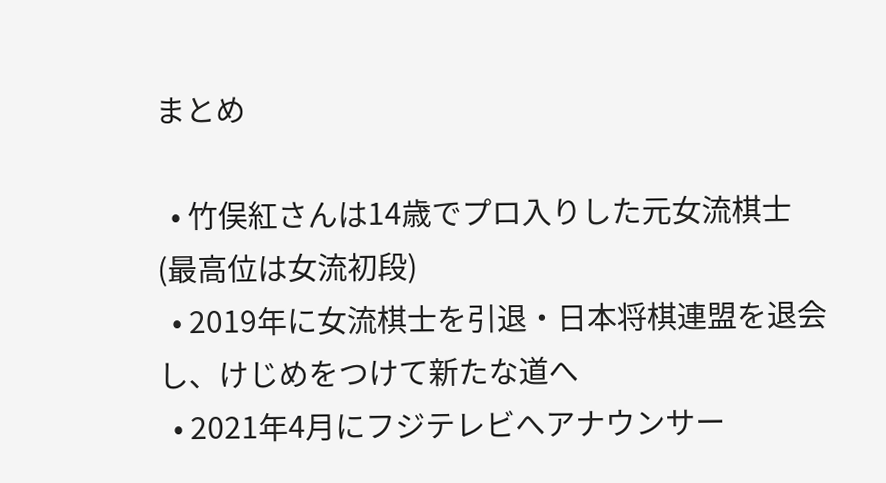まとめ

  • 竹俣紅さんは14歳でプロ入りした元女流棋士(最高位は女流初段)
  • 2019年に女流棋士を引退・日本将棋連盟を退会し、けじめをつけて新たな道へ
  • 2021年4月にフジテレビへアナウンサー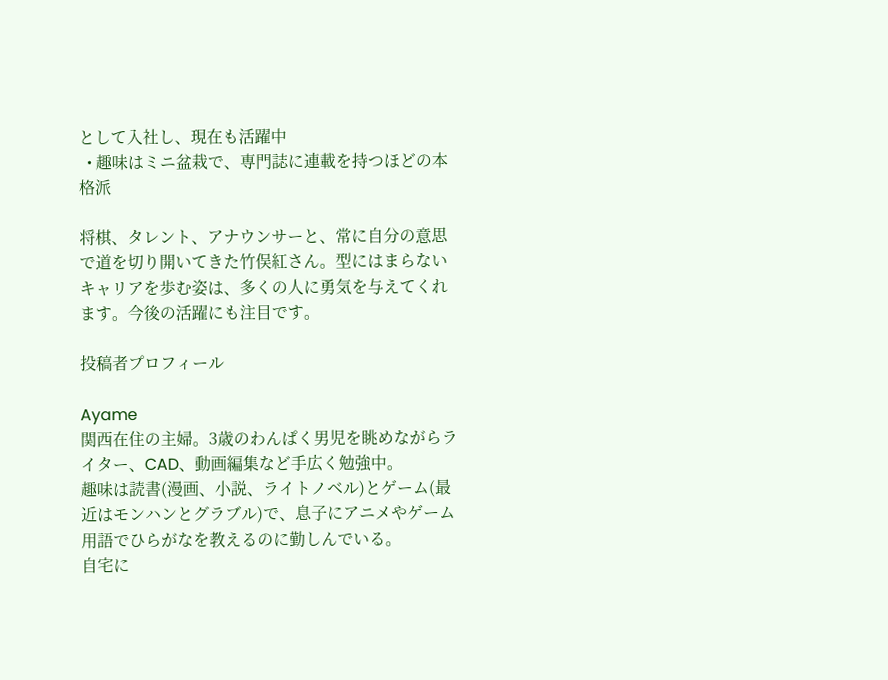として入社し、現在も活躍中
  • 趣味はミニ盆栽で、専門誌に連載を持つほどの本格派

将棋、タレント、アナウンサーと、常に自分の意思で道を切り開いてきた竹俣紅さん。型にはまらないキャリアを歩む姿は、多くの人に勇気を与えてくれます。今後の活躍にも注目です。

投稿者プロフィール

Ayame
関西在住の主婦。3歳のわんぱく男児を眺めながらライター、CAD、動画編集など手広く勉強中。
趣味は読書(漫画、小説、ライトノベル)とゲーム(最近はモンハンとグラブル)で、息子にアニメやゲーム用語でひらがなを教えるのに勤しんでいる。
自宅に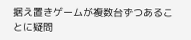据え置きゲームが複数台ずつあることに疑問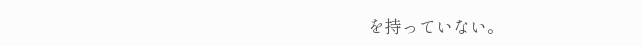を持っていない。